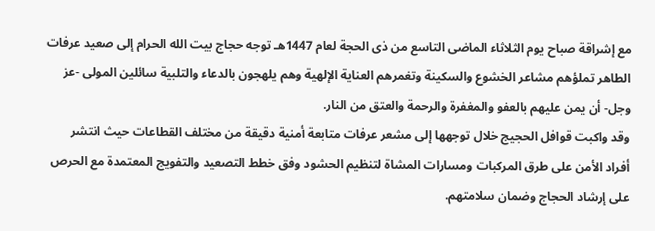مع إشراقة صباح يوم الثلاثاء الماضى التاسع من ذى الحجة لعام 1447هـ توجه حجاج بيت الله الحرام إلى صعيد عرفات الطاهر تملؤهم مشاعر الخشوع والسكينة وتغمرهم العناية الإلهية وهم يلهجون بالدعاء والتلبية سائلين المولى -عز وجل- أن يمن عليهم بالعفو والمغفرة والرحمة والعتق من النار.
وقد واكبت قوافل الحجيج خلال توجهها إلى مشعر عرفات متابعة أمنية دقيقة من مختلف القطاعات حيث انتشر أفراد الأمن على طرق المركبات ومسارات المشاة لتنظيم الحشود وفق خطط التصعيد والتفويج المعتمدة مع الحرص على إرشاد الحجاج وضمان سلامتهم.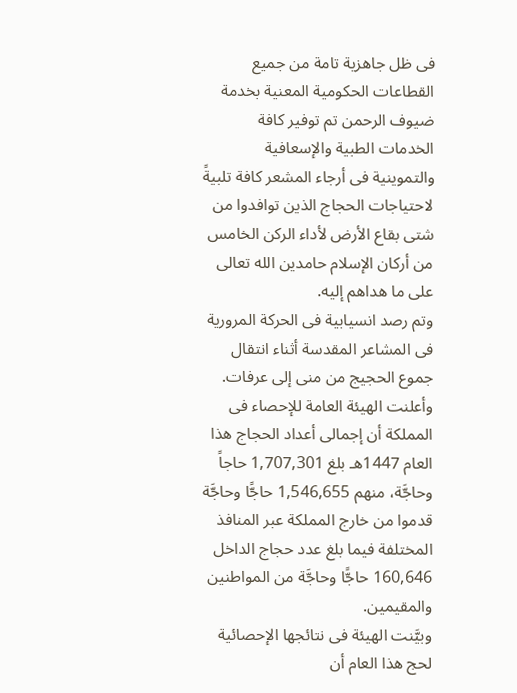فى ظل جاهزية تامة من جميع القطاعات الحكومية المعنية بخدمة ضيوف الرحمن تم توفير كافة الخدمات الطبية والإسعافية والتموينية فى أرجاء المشعر كافة تلبيةً لاحتياجات الحجاج الذين توافدوا من شتى بقاع الأرض لأداء الركن الخامس من أركان الإسلام حامدين الله تعالى على ما هداهم إليه.
وتم رصد انسيابية فى الحركة المرورية فى المشاعر المقدسة أثناء انتقال جموع الحجيج من منى إلى عرفات.
وأعلنت الهيئة العامة للإحصاء فى المملكة أن إجمالى أعداد الحجاج هذا العام 1447هـ بلغ 1,707,301 حاجاً وحاجَّة، منهم 1,546,655 حاجًّا وحاجَّة قدموا من خارج المملكة عبر المنافذ المختلفة فيما بلغ عدد حجاج الداخل 160,646 حاجًّا وحاجَّة من المواطنين والمقيمين.
وبيَّنت الهيئة فى نتائجها الإحصائية لحج هذا العام أن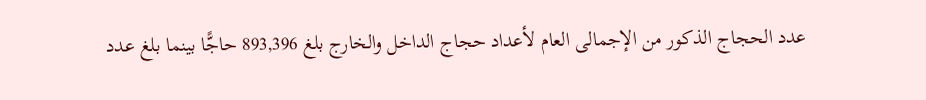عدد الحجاج الذكور من الإجمالى العام لأعداد حجاج الداخل والخارج بلغ 893,396 حاجًّا بينما بلغ عدد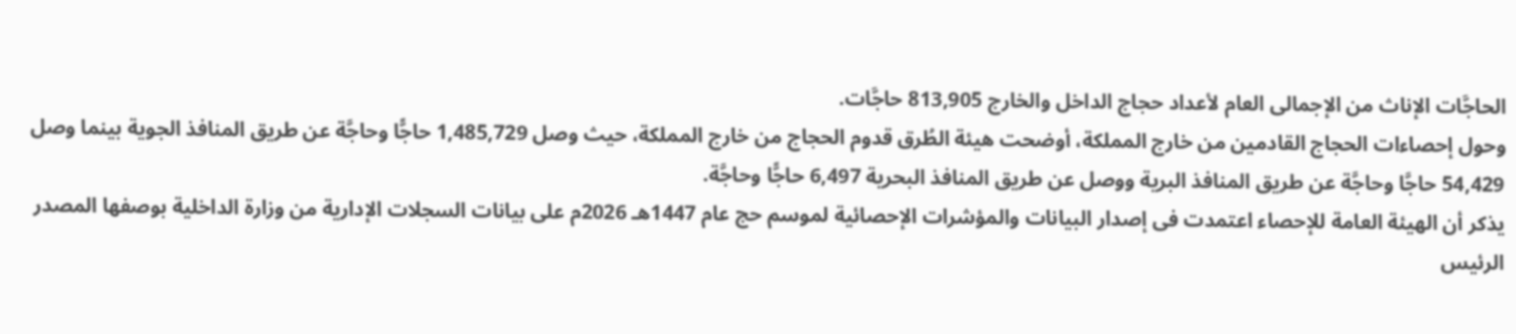الحاجَّات الإناث من الإجمالى العام لأعداد حجاج الداخل والخارج 813,905 حاجَّات.
وحول إحصاءات الحجاج القادمين من خارج المملكة، أوضحت هيئة الطُرق قدوم الحجاج من خارج المملكة، حيث وصل 1,485,729 حاجًّا وحاجَّة عن طريق المنافذ الجوية بينما وصل 54,429 حاجَّا وحاجَّة عن طريق المنافذ البرية ووصل عن طريق المنافذ البحرية 6,497 حاجًّا وحاجَّة.
يذكر أن الهيئة العامة للإحصاء اعتمدت فى إصدار البيانات والمؤشرات الإحصائية لموسم حج عام 1447هـ 2026م على بيانات السجلات الإدارية من وزارة الداخلية بوصفها المصدر الرئيس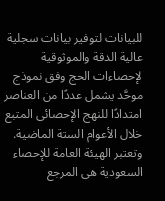للبيانات لتوفير بيانات سجلية عالية الدقة والموثوقية لإحصاءات الحج وفق نموذج موحَّد يشمل عددًا من العناصر امتدادًا للنهج الإحصائى المتبع خلال الأعوام الستة الماضية.
وتعتبر الهيئة العامة للإحصاء السعودية هى المرجع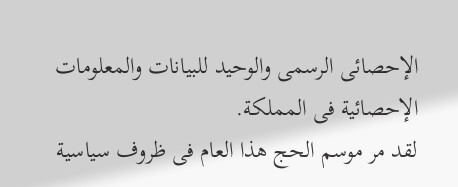الإحصائى الرسمى والوحيد للبيانات والمعلومات الإحصائية فى المملكة.
لقد مر موسم الحج هذا العام فى ظروف سياسية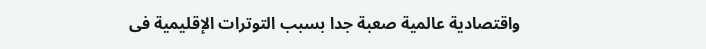واقتصادية عالمية صعبة جدا بسبب التوترات الإقليمية فى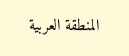المنطقة العربية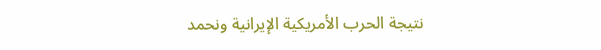نتيجة الحرب الأمريكية الإيرانية ونحمد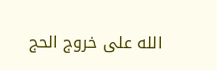الله على خروج الحج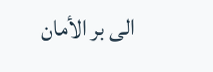الى بر الأمان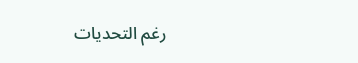رغم التحديات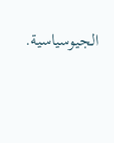الجيوسياسية.